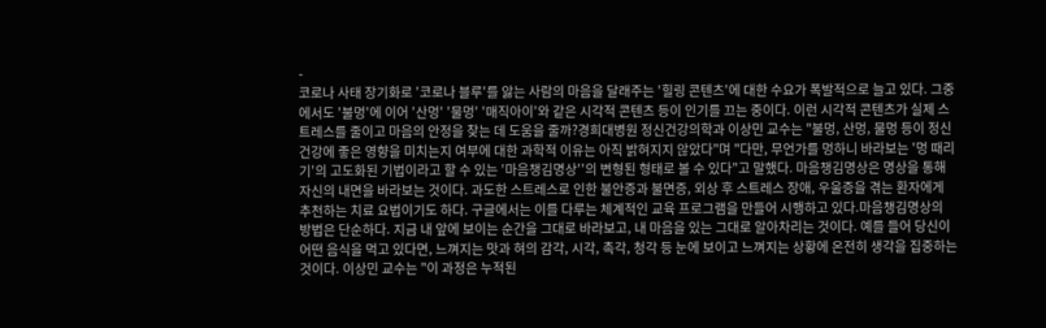-
코로나 사태 장기화로 '코로나 블루'를 앓는 사람의 마음을 달래주는 '힐링 콘텐츠'에 대한 수요가 폭발적으로 늘고 있다. 그중에서도 '불멍'에 이어 '산멍' '물멍' '매직아이'와 같은 시각적 콘텐츠 등이 인기를 끄는 중이다. 이런 시각적 콘텐츠가 실제 스트레스를 줄이고 마음의 안정을 찾는 데 도움을 줄까?경희대병원 정신건강의학과 이상민 교수는 "불멍, 산멍, 물멍 등이 정신 건강에 좋은 영향을 미치는지 여부에 대한 과학적 이유는 아직 밝혀지지 않았다"며 "다만, 무언가를 멍하니 바라보는 '멍 때리기'의 고도화된 기법이라고 할 수 있는 '마음챙김명상''의 변형된 형태로 볼 수 있다"고 말했다. 마음챙김명상은 명상을 통해 자신의 내면을 바라보는 것이다. 과도한 스트레스로 인한 불안증과 불면증, 외상 후 스트레스 장애, 우울증을 겪는 환자에게 추천하는 치료 요법이기도 하다. 구글에서는 이를 다루는 체계적인 교육 프로그램을 만들어 시행하고 있다.마음챙김명상의 방법은 단순하다. 지금 내 앞에 보이는 순간을 그대로 바라보고, 내 마음을 있는 그대로 알아차리는 것이다. 예를 들어 당신이 어떤 음식을 먹고 있다면, 느껴지는 맛과 혀의 감각, 시각, 촉각, 청각 등 눈에 보이고 느껴지는 상황에 온전히 생각을 집중하는 것이다. 이상민 교수는 "이 과정은 누적된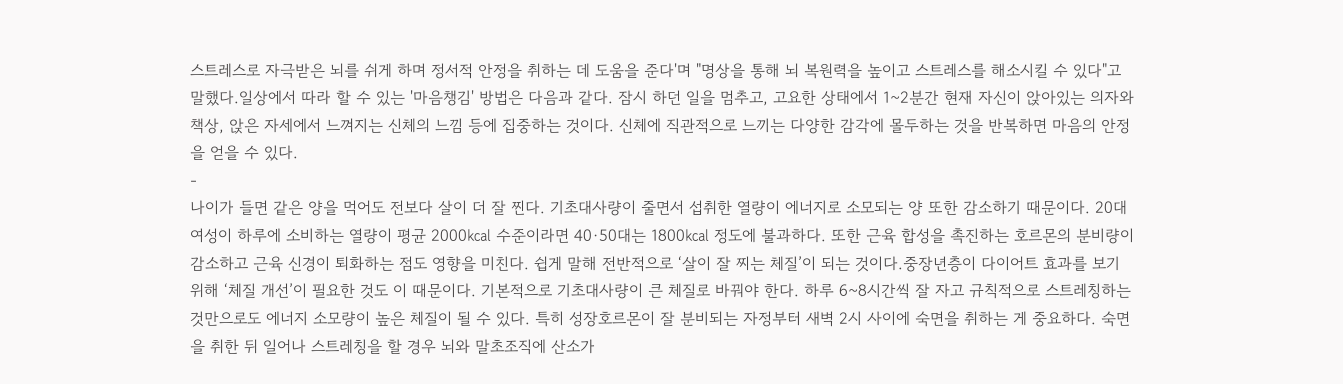스트레스로 자극받은 뇌를 쉬게 하며 정서적 안정을 취하는 데 도움을 준다'며 "명상을 통해 뇌 복원력을 높이고 스트레스를 해소시킬 수 있다"고 말했다.일상에서 따라 할 수 있는 '마음챙김' 방법은 다음과 같다. 잠시 하던 일을 멈추고, 고요한 상태에서 1~2분간 현재 자신이 앉아있는 의자와 책상, 앉은 자세에서 느껴지는 신체의 느낌 등에 집중하는 것이다. 신체에 직관적으로 느끼는 다양한 감각에 몰두하는 것을 반복하면 마음의 안정을 얻을 수 있다.
-
나이가 들면 같은 양을 먹어도 전보다 살이 더 잘 찐다. 기초대사량이 줄면서 섭취한 열량이 에너지로 소모되는 양 또한 감소하기 때문이다. 20대 여성이 하루에 소비하는 열량이 평균 2000㎉ 수준이라면 40·50대는 1800㎉ 정도에 불과하다. 또한 근육 합성을 촉진하는 호르몬의 분비량이 감소하고 근육 신경이 퇴화하는 점도 영향을 미친다. 쉽게 말해 전반적으로 ‘살이 잘 찌는 체질’이 되는 것이다.중장년층이 다이어트 효과를 보기 위해 ‘체질 개선’이 필요한 것도 이 때문이다. 기본적으로 기초대사량이 큰 체질로 바꿔야 한다. 하루 6~8시간씩 잘 자고 규칙적으로 스트레칭하는 것만으로도 에너지 소모량이 높은 체질이 될 수 있다. 특히 성장호르몬이 잘 분비되는 자정부터 새벽 2시 사이에 숙면을 취하는 게 중요하다. 숙면을 취한 뒤 일어나 스트레칭을 할 경우 뇌와 말초조직에 산소가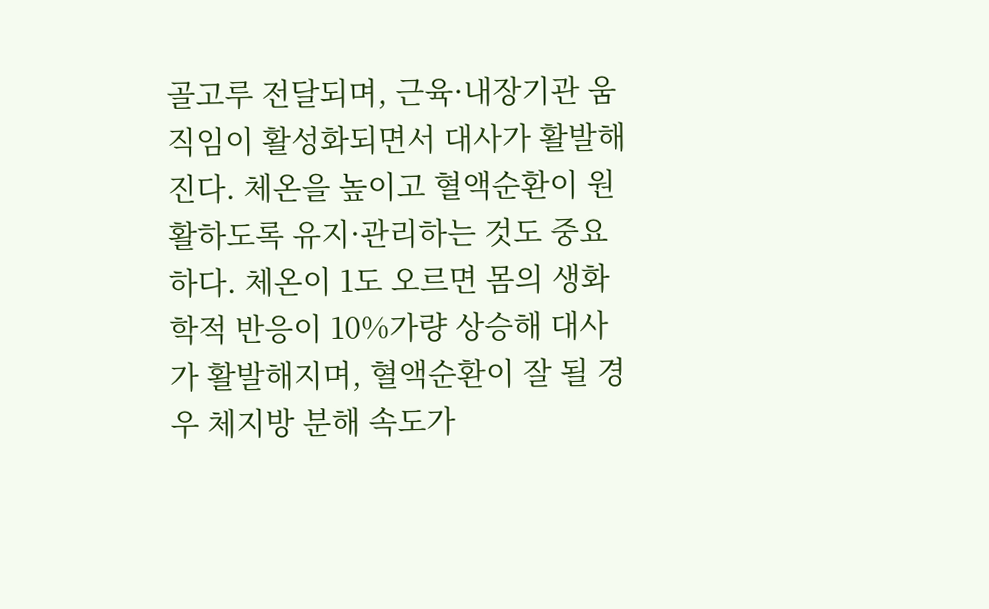골고루 전달되며, 근육·내장기관 움직임이 활성화되면서 대사가 활발해진다. 체온을 높이고 혈액순환이 원활하도록 유지·관리하는 것도 중요하다. 체온이 1도 오르면 몸의 생화학적 반응이 10%가량 상승해 대사가 활발해지며, 혈액순환이 잘 될 경우 체지방 분해 속도가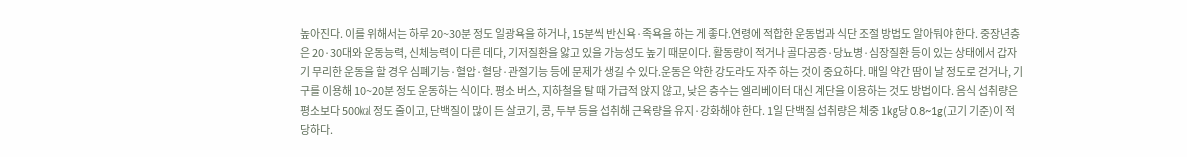높아진다. 이를 위해서는 하루 20~30분 정도 일광욕을 하거나, 15분씩 반신욕·족욕을 하는 게 좋다.연령에 적합한 운동법과 식단 조절 방법도 알아둬야 한다. 중장년층은 20·30대와 운동능력, 신체능력이 다른 데다, 기저질환을 앓고 있을 가능성도 높기 때문이다. 활동량이 적거나 골다공증·당뇨병·심장질환 등이 있는 상태에서 갑자기 무리한 운동을 할 경우 심폐기능·혈압·혈당·관절기능 등에 문제가 생길 수 있다.운동은 약한 강도라도 자주 하는 것이 중요하다. 매일 약간 땀이 날 정도로 걷거나, 기구를 이용해 10~20분 정도 운동하는 식이다. 평소 버스, 지하철을 탈 때 가급적 앉지 않고, 낮은 층수는 엘리베이터 대신 계단을 이용하는 것도 방법이다. 음식 섭취량은 평소보다 500㎉ 정도 줄이고, 단백질이 많이 든 살코기, 콩, 두부 등을 섭취해 근육량을 유지·강화해야 한다. 1일 단백질 섭취량은 체중 1㎏당 0.8~1g(고기 기준)이 적당하다.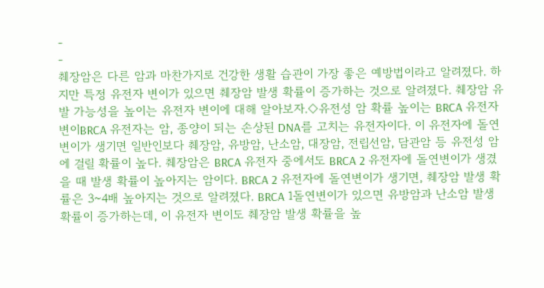-
-
췌장암은 다른 암과 마찬가지로 건강한 생활 습관이 가장 좋은 예방법이라고 알려졌다. 하지만 특정 유전자 변이가 있으면 췌장암 발생 확률이 증가하는 것으로 알려졌다. 췌장암 유발 가능성을 높이는 유전자 변이에 대해 알아보자.◇유전성 암 확률 높이는 BRCA 유전자 변이BRCA 유전자는 암, 종양이 되는 손상된 DNA를 고치는 유전자이다. 이 유전자에 돌연변이가 생기면 일반인보다 췌장암, 유방암, 난소암, 대장암, 전립선암, 담관암 등 유전성 암에 걸릴 확률이 높다. 췌장암은 BRCA 유전자 중에서도 BRCA 2 유전자에 돌연변이가 생겼을 때 발생 확률이 높아지는 암이다. BRCA 2 유전자에 돌연변이가 생기면, 췌장암 발생 확률은 3~4배 높아지는 것으로 알려졌다. BRCA 1돌연변이가 있으면 유방암과 난소암 발생 확률이 증가하는데, 이 유전자 변이도 췌장암 발생 확률을 높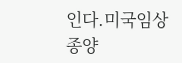인다.미국임상종양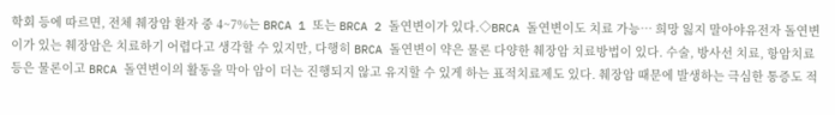학회 등에 따르면, 전체 췌장암 환자 중 4~7%는 BRCA 1 또는 BRCA 2 돌연변이가 있다.◇BRCA 돌연변이도 치료 가능… 희망 잃지 말아야유전자 돌연변이가 있는 췌장암은 치료하기 어렵다고 생각할 수 있지만, 다행히 BRCA 돌연변이 약은 물론 다양한 췌장암 치료방법이 있다. 수술, 방사선 치료, 항암치료 등은 물론이고 BRCA 돌연변이의 활동을 막아 암이 더는 진행되지 않고 유지할 수 있게 하는 표적치료제도 있다. 췌장암 때문에 발생하는 극심한 통증도 적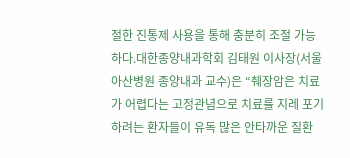절한 진통제 사용을 통해 충분히 조절 가능하다.대한종양내과학회 김태원 이사장(서울아산병원 종양내과 교수)은 “췌장암은 치료가 어렵다는 고정관념으로 치료를 지레 포기하려는 환자들이 유독 많은 안타까운 질환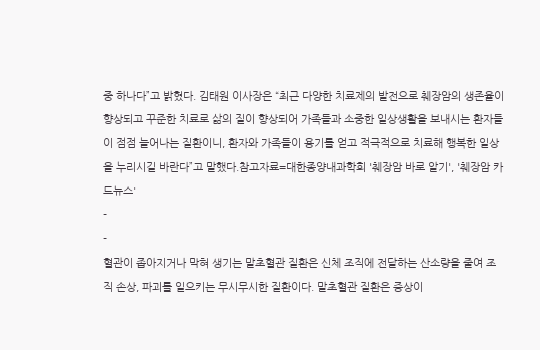중 하나다”고 밝혔다. 김태원 이사장은 “최근 다양한 치료제의 발전으로 췌장암의 생존율이 향상되고 꾸준한 치료로 삶의 질이 향상되어 가족들과 소중한 일상생활을 보내시는 환자들이 점점 늘어나는 질환이니, 환자와 가족들이 용기를 얻고 적극적으로 치료해 행복한 일상을 누리시길 바란다”고 말했다.참고자료=대한종양내과학회 '췌장암 바로 알기', '췌장암 카드뉴스'
-
-
혈관이 좁아지거나 막혀 생기는 말초혈관 질환은 신체 조직에 전달하는 산소량을 줄여 조직 손상, 파괴를 일으키는 무시무시한 질환이다. 말초혈관 질환은 증상이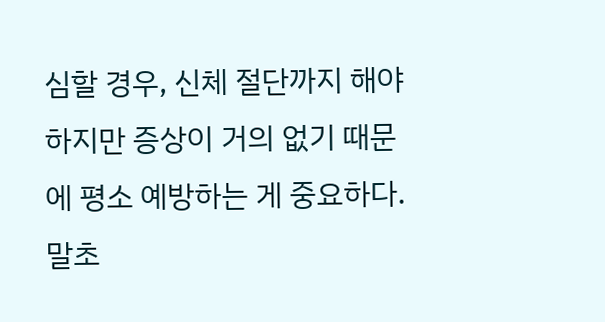심할 경우, 신체 절단까지 해야 하지만 증상이 거의 없기 때문에 평소 예방하는 게 중요하다. 말초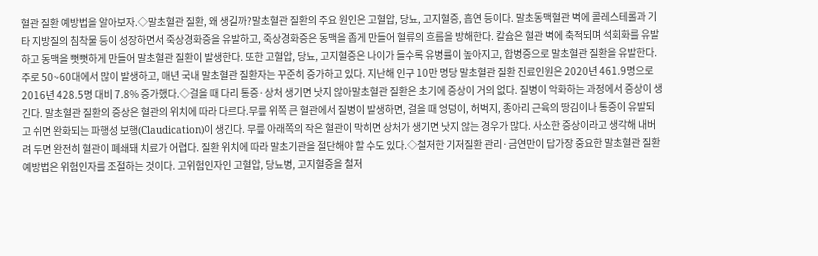혈관 질환 예방법을 알아보자.◇말초혈관 질환, 왜 생길까?말초혈관 질환의 주요 원인은 고혈압, 당뇨, 고지혈증, 흡연 등이다. 말초동맥혈관 벽에 콜레스테롤과 기타 지방질의 침착물 등이 성장하면서 죽상경화증을 유발하고, 죽상경화증은 동맥을 좁게 만들어 혈류의 흐름을 방해한다. 칼슘은 혈관 벽에 축적되며 석회화를 유발하고 동맥을 뻣뻣하게 만들어 말초혈관 질환이 발생한다. 또한 고혈압, 당뇨, 고지혈증은 나이가 들수록 유병률이 높아지고, 합병증으로 말초혈관 질환을 유발한다.주로 50~60대에서 많이 발생하고, 매년 국내 말초혈관 질환자는 꾸준히 증가하고 있다. 지난해 인구 10만 명당 말초혈관 질환 진료인원은 2020년 461.9명으로 2016년 428.5명 대비 7.8% 증가했다.◇걸을 때 다리 통증·상처 생기면 낫지 않아말초혈관 질환은 초기에 증상이 거의 없다. 질병이 악화하는 과정에서 증상이 생긴다. 말초혈관 질환의 증상은 혈관의 위치에 따라 다르다.무릎 위쪽 큰 혈관에서 질병이 발생하면, 걸을 때 엉덩이, 허벅지, 종아리 근육의 땅김이나 통증이 유발되고 쉬면 완화되는 파행성 보행(Claudication)이 생긴다. 무릎 아래쪽의 작은 혈관이 막히면 상처가 생기면 낫지 않는 경우가 많다. 사소한 증상이라고 생각해 내버려 두면 완전히 혈관이 폐쇄돼 치료가 어렵다. 질환 위치에 따라 말초기관을 절단해야 할 수도 있다.◇철저한 기저질환 관리·금연만이 답가장 중요한 말초혈관 질환 예방법은 위험인자를 조절하는 것이다. 고위험인자인 고혈압, 당뇨병, 고지혈증을 철저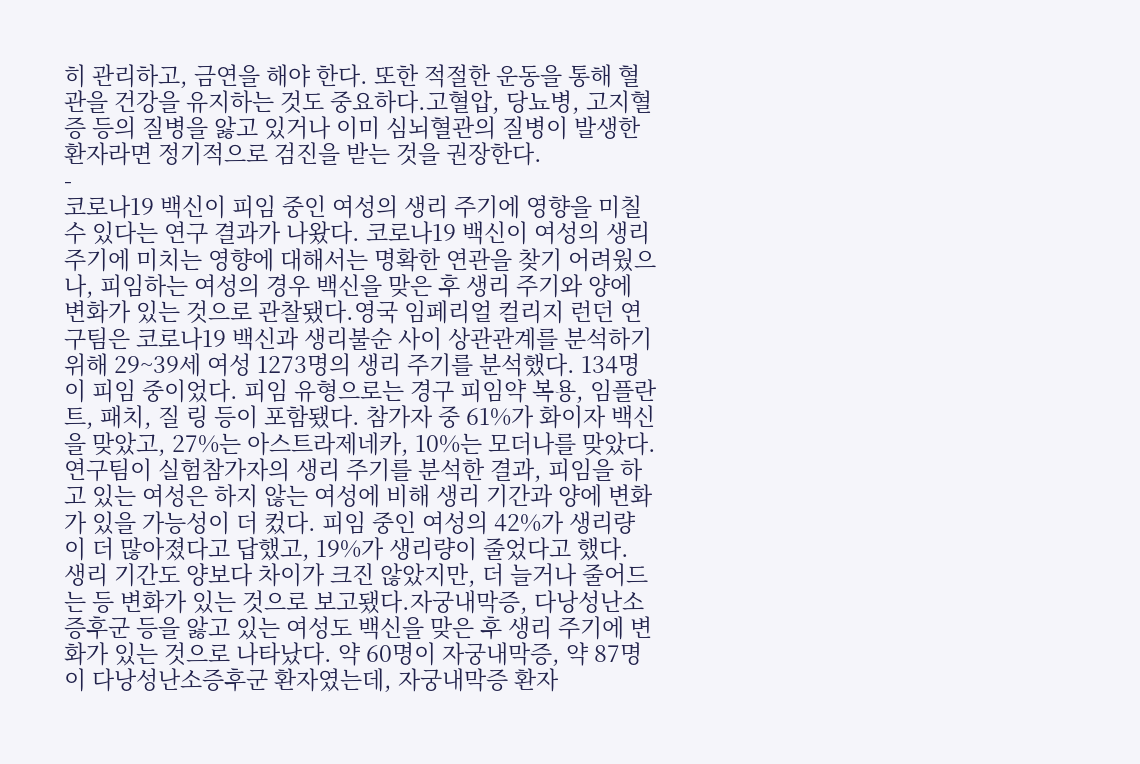히 관리하고, 금연을 해야 한다. 또한 적절한 운동을 통해 혈관을 건강을 유지하는 것도 중요하다.고혈압, 당뇨병, 고지혈증 등의 질병을 앓고 있거나 이미 심뇌혈관의 질병이 발생한 환자라면 정기적으로 검진을 받는 것을 권장한다.
-
코로나19 백신이 피임 중인 여성의 생리 주기에 영향을 미칠 수 있다는 연구 결과가 나왔다. 코로나19 백신이 여성의 생리 주기에 미치는 영향에 대해서는 명확한 연관을 찾기 어려웠으나, 피임하는 여성의 경우 백신을 맞은 후 생리 주기와 양에 변화가 있는 것으로 관찰됐다.영국 임페리얼 컬리지 런던 연구팀은 코로나19 백신과 생리불순 사이 상관관계를 분석하기 위해 29~39세 여성 1273명의 생리 주기를 분석했다. 134명이 피임 중이었다. 피임 유형으로는 경구 피임약 복용, 임플란트, 패치, 질 링 등이 포함됐다. 참가자 중 61%가 화이자 백신을 맞았고, 27%는 아스트라제네카, 10%는 모더나를 맞았다.연구팀이 실험참가자의 생리 주기를 분석한 결과, 피임을 하고 있는 여성은 하지 않는 여성에 비해 생리 기간과 양에 변화가 있을 가능성이 더 컸다. 피임 중인 여성의 42%가 생리량이 더 많아졌다고 답했고, 19%가 생리량이 줄었다고 했다. 생리 기간도 양보다 차이가 크진 않았지만, 더 늘거나 줄어드는 등 변화가 있는 것으로 보고됐다.자궁내막증, 다낭성난소증후군 등을 앓고 있는 여성도 백신을 맞은 후 생리 주기에 변화가 있는 것으로 나타났다. 약 60명이 자궁내막증, 약 87명이 다낭성난소증후군 환자였는데, 자궁내막증 환자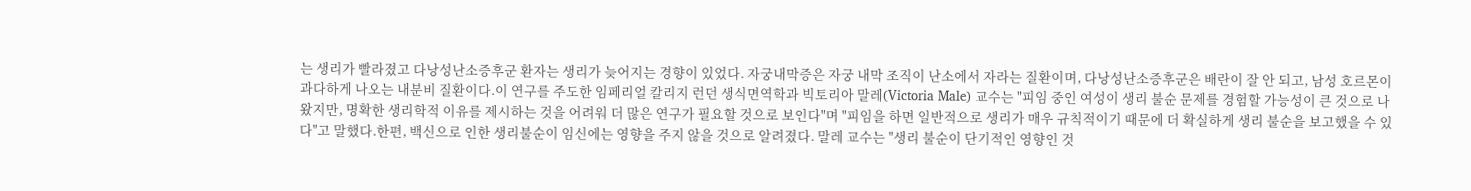는 생리가 빨라졌고 다낭성난소증후군 환자는 생리가 늦어지는 경향이 있었다. 자궁내막증은 자궁 내막 조직이 난소에서 자라는 질환이며, 다낭성난소증후군은 배란이 잘 안 되고, 남성 호르몬이 과다하게 나오는 내분비 질환이다.이 연구를 주도한 임페리얼 칼리지 런던 생식면역학과 빅토리아 말레(Victoria Male) 교수는 "피임 중인 여성이 생리 불순 문제를 경험할 가능성이 큰 것으로 나왔지만, 명확한 생리학적 이유를 제시하는 것을 어려워 더 많은 연구가 필요할 것으로 보인다"며 "피임을 하면 일반적으로 생리가 매우 규칙적이기 때문에 더 확실하게 생리 불순을 보고했을 수 있다"고 말했다.한편, 백신으로 인한 생리불순이 임신에는 영향을 주지 않을 것으로 알려졌다. 말레 교수는 "생리 불순이 단기적인 영향인 것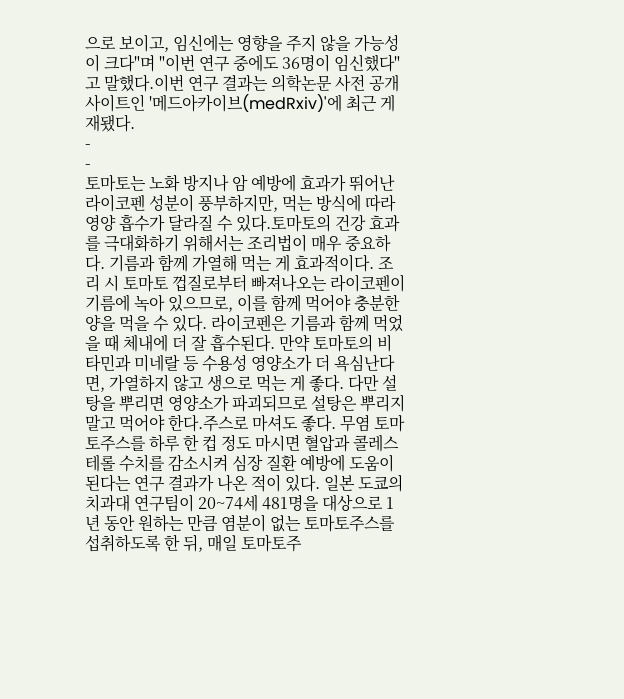으로 보이고, 임신에는 영향을 주지 않을 가능성이 크다"며 "이번 연구 중에도 36명이 임신했다"고 말했다.이번 연구 결과는 의학논문 사전 공개 사이트인 '메드아카이브(medRxiv)'에 최근 게재됐다.
-
-
토마토는 노화 방지나 암 예방에 효과가 뛰어난 라이코펜 성분이 풍부하지만, 먹는 방식에 따라 영양 흡수가 달라질 수 있다.토마토의 건강 효과를 극대화하기 위해서는 조리법이 매우 중요하다. 기름과 함께 가열해 먹는 게 효과적이다. 조리 시 토마토 껍질로부터 빠져나오는 라이코펜이 기름에 녹아 있으므로, 이를 함께 먹어야 충분한 양을 먹을 수 있다. 라이코펜은 기름과 함께 먹었을 때 체내에 더 잘 흡수된다. 만약 토마토의 비타민과 미네랄 등 수용성 영양소가 더 욕심난다면, 가열하지 않고 생으로 먹는 게 좋다. 다만 설탕을 뿌리면 영양소가 파괴되므로 설탕은 뿌리지 말고 먹어야 한다.주스로 마셔도 좋다. 무염 토마토주스를 하루 한 컵 정도 마시면 혈압과 콜레스테롤 수치를 감소시켜 심장 질환 예방에 도움이 된다는 연구 결과가 나온 적이 있다. 일본 도쿄의치과대 연구팀이 20~74세 481명을 대상으로 1년 동안 원하는 만큼 염분이 없는 토마토주스를 섭취하도록 한 뒤, 매일 토마토주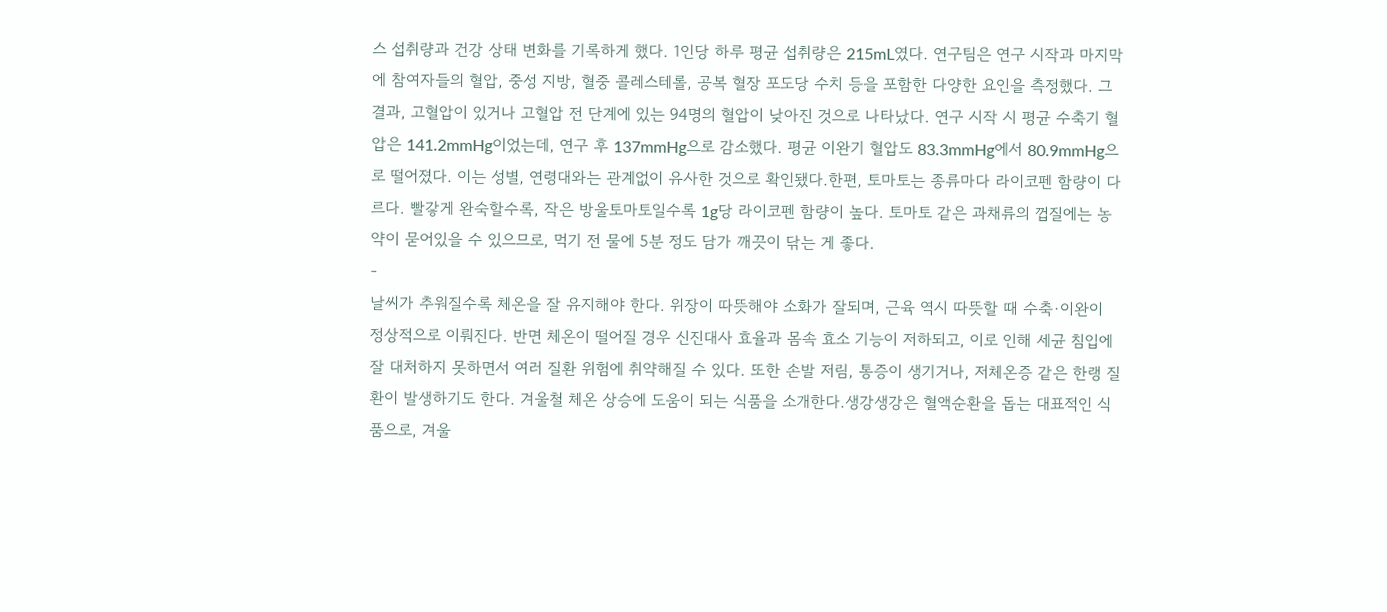스 섭취량과 건강 상태 변화를 기록하게 했다. 1인당 하루 평균 섭취량은 215mL였다. 연구팀은 연구 시작과 마지막에 참여자들의 혈압, 중성 지방, 혈중 콜레스테롤, 공복 혈장 포도당 수치 등을 포함한 다양한 요인을 측정했다. 그 결과, 고혈압이 있거나 고혈압 전 단계에 있는 94명의 혈압이 낮아진 것으로 나타났다. 연구 시작 시 평균 수축기 혈압은 141.2mmHg이었는데, 연구 후 137mmHg으로 감소했다. 평균 이완기 혈압도 83.3mmHg에서 80.9mmHg으로 떨어졌다. 이는 성별, 연령대와는 관계없이 유사한 것으로 확인됐다.한편, 토마토는 종류마다 라이코펜 함량이 다르다. 빨갛게 완숙할수록, 작은 방울토마토일수록 1g당 라이코펜 함량이 높다. 토마토 같은 과채류의 껍질에는 농약이 묻어있을 수 있으므로, 먹기 전 물에 5분 정도 담가 깨끗이 닦는 게 좋다.
-
날씨가 추워질수록 체온을 잘 유지해야 한다. 위장이 따뜻해야 소화가 잘되며, 근육 역시 따뜻할 때 수축·이완이 정상적으로 이뤄진다. 반면 체온이 떨어질 경우 신진대사 효율과 몸속 효소 기능이 저하되고, 이로 인해 세균 침입에 잘 대처하지 못하면서 여러 질환 위험에 취약해질 수 있다. 또한 손발 저림, 통증이 생기거나, 저체온증 같은 한랭 질환이 발생하기도 한다. 겨울철 체온 상승에 도움이 되는 식품을 소개한다.생강생강은 혈액순환을 돕는 대표적인 식품으로, 겨울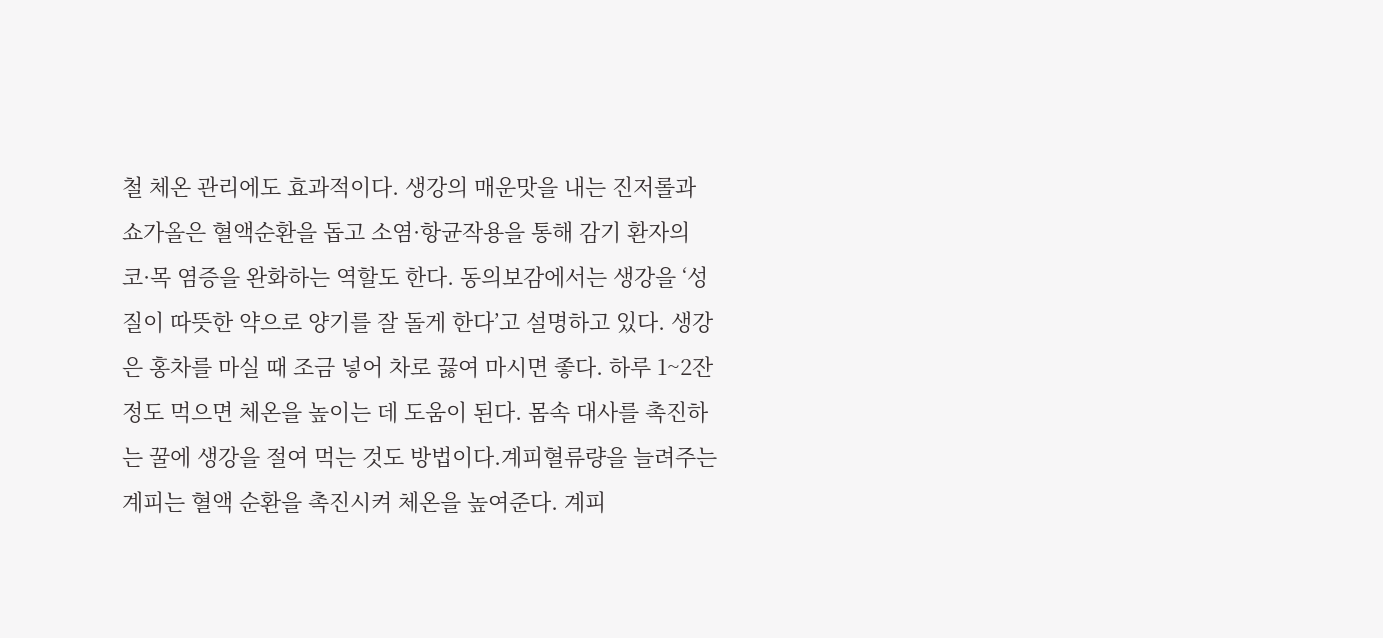철 체온 관리에도 효과적이다. 생강의 매운맛을 내는 진저롤과 쇼가올은 혈액순환을 돕고 소염·항균작용을 통해 감기 환자의 코·목 염증을 완화하는 역할도 한다. 동의보감에서는 생강을 ‘성질이 따뜻한 약으로 양기를 잘 돌게 한다’고 설명하고 있다. 생강은 홍차를 마실 때 조금 넣어 차로 끓여 마시면 좋다. 하루 1~2잔 정도 먹으면 체온을 높이는 데 도움이 된다. 몸속 대사를 촉진하는 꿀에 생강을 절여 먹는 것도 방법이다.계피혈류량을 늘려주는 계피는 혈액 순환을 촉진시켜 체온을 높여준다. 계피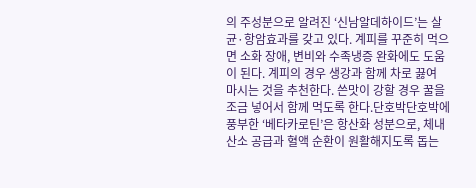의 주성분으로 알려진 ‘신남알데하이드’는 살균·항암효과를 갖고 있다. 계피를 꾸준히 먹으면 소화 장애, 변비와 수족냉증 완화에도 도움이 된다. 계피의 경우 생강과 함께 차로 끓여 마시는 것을 추천한다. 쓴맛이 강할 경우 꿀을 조금 넣어서 함께 먹도록 한다.단호박단호박에 풍부한 ‘베타카로틴’은 항산화 성분으로, 체내 산소 공급과 혈액 순환이 원활해지도록 돕는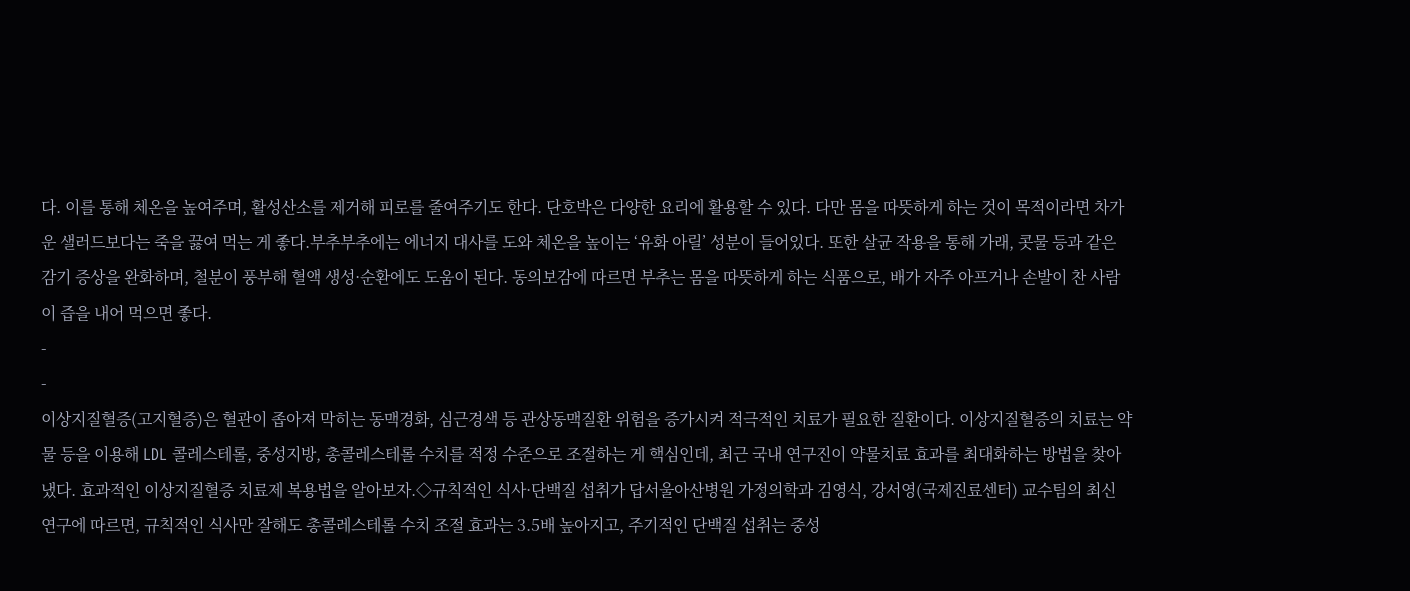다. 이를 통해 체온을 높여주며, 활성산소를 제거해 피로를 줄여주기도 한다. 단호박은 다양한 요리에 활용할 수 있다. 다만 몸을 따뜻하게 하는 것이 목적이라면 차가운 샐러드보다는 죽을 끓여 먹는 게 좋다.부추부추에는 에너지 대사를 도와 체온을 높이는 ‘유화 아릴’ 성분이 들어있다. 또한 살균 작용을 통해 가래, 콧물 등과 같은 감기 증상을 완화하며, 철분이 풍부해 혈액 생성·순환에도 도움이 된다. 동의보감에 따르면 부추는 몸을 따뜻하게 하는 식품으로, 배가 자주 아프거나 손발이 찬 사람이 즙을 내어 먹으면 좋다.
-
-
이상지질혈증(고지혈증)은 혈관이 좁아져 막히는 동맥경화, 심근경색 등 관상동맥질환 위험을 증가시켜 적극적인 치료가 필요한 질환이다. 이상지질혈증의 치료는 약물 등을 이용해 LDL 콜레스테롤, 중성지방, 총콜레스테롤 수치를 적정 수준으로 조절하는 게 핵심인데, 최근 국내 연구진이 약물치료 효과를 최대화하는 방법을 찾아냈다. 효과적인 이상지질혈증 치료제 복용법을 알아보자.◇규칙적인 식사·단백질 섭취가 답서울아산병원 가정의학과 김영식, 강서영(국제진료센터) 교수팀의 최신 연구에 따르면, 규칙적인 식사만 잘해도 총콜레스테롤 수치 조절 효과는 3.5배 높아지고, 주기적인 단백질 섭취는 중성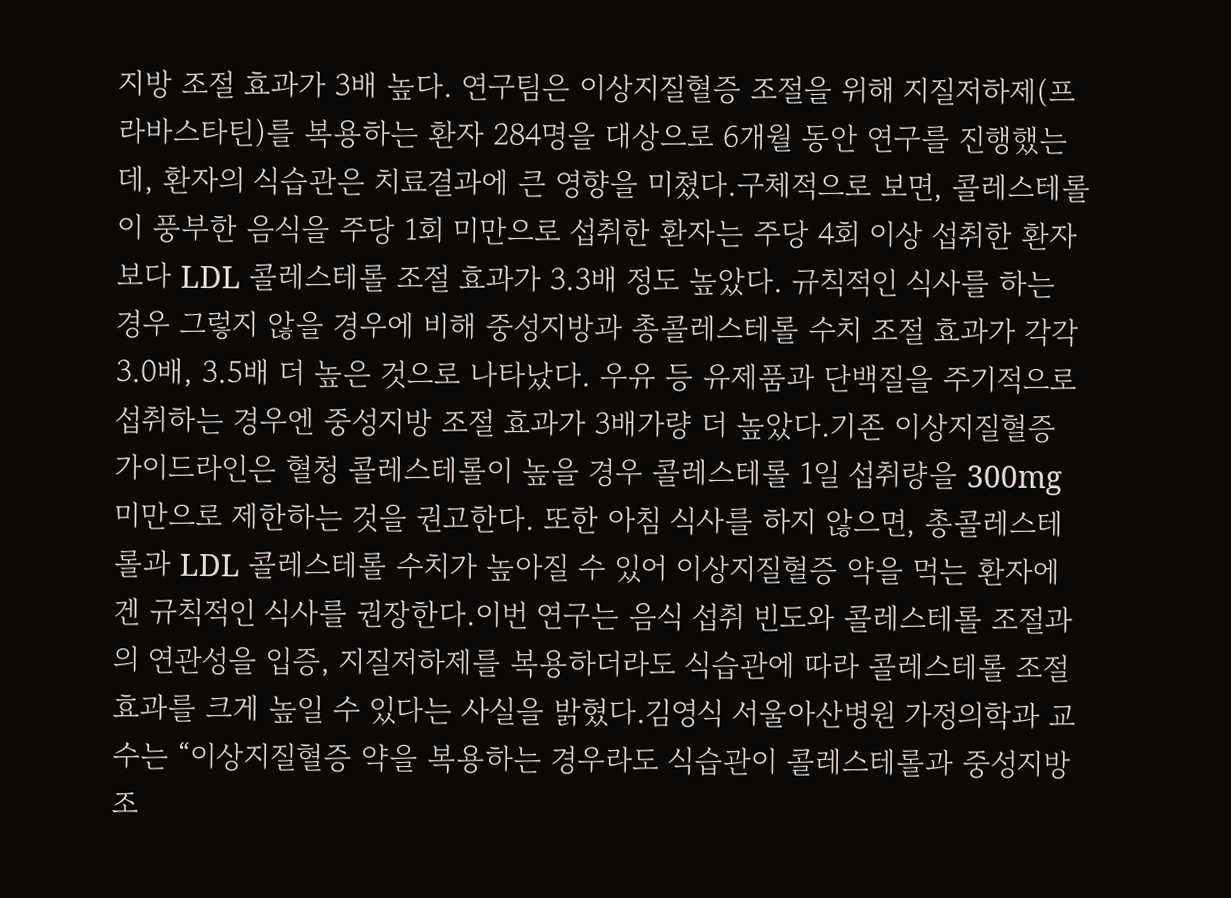지방 조절 효과가 3배 높다. 연구팀은 이상지질혈증 조절을 위해 지질저하제(프라바스타틴)를 복용하는 환자 284명을 대상으로 6개월 동안 연구를 진행했는데, 환자의 식습관은 치료결과에 큰 영향을 미쳤다.구체적으로 보면, 콜레스테롤이 풍부한 음식을 주당 1회 미만으로 섭취한 환자는 주당 4회 이상 섭취한 환자보다 LDL 콜레스테롤 조절 효과가 3.3배 정도 높았다. 규칙적인 식사를 하는 경우 그렇지 않을 경우에 비해 중성지방과 총콜레스테롤 수치 조절 효과가 각각 3.0배, 3.5배 더 높은 것으로 나타났다. 우유 등 유제품과 단백질을 주기적으로 섭취하는 경우엔 중성지방 조절 효과가 3배가량 더 높았다.기존 이상지질혈증 가이드라인은 혈청 콜레스테롤이 높을 경우 콜레스테롤 1일 섭취량을 300mg 미만으로 제한하는 것을 권고한다. 또한 아침 식사를 하지 않으면, 총콜레스테롤과 LDL 콜레스테롤 수치가 높아질 수 있어 이상지질혈증 약을 먹는 환자에겐 규칙적인 식사를 권장한다.이번 연구는 음식 섭취 빈도와 콜레스테롤 조절과의 연관성을 입증, 지질저하제를 복용하더라도 식습관에 따라 콜레스테롤 조절 효과를 크게 높일 수 있다는 사실을 밝혔다.김영식 서울아산병원 가정의학과 교수는 “이상지질혈증 약을 복용하는 경우라도 식습관이 콜레스테롤과 중성지방 조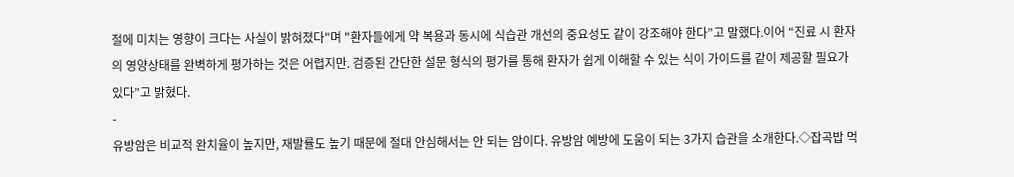절에 미치는 영향이 크다는 사실이 밝혀졌다"며 "환자들에게 약 복용과 동시에 식습관 개선의 중요성도 같이 강조해야 한다”고 말했다.이어 “진료 시 환자의 영양상태를 완벽하게 평가하는 것은 어렵지만. 검증된 간단한 설문 형식의 평가를 통해 환자가 쉽게 이해할 수 있는 식이 가이드를 같이 제공할 필요가 있다”고 밝혔다.
-
유방암은 비교적 완치율이 높지만, 재발률도 높기 때문에 절대 안심해서는 안 되는 암이다. 유방암 예방에 도움이 되는 3가지 습관을 소개한다.◇잡곡밥 먹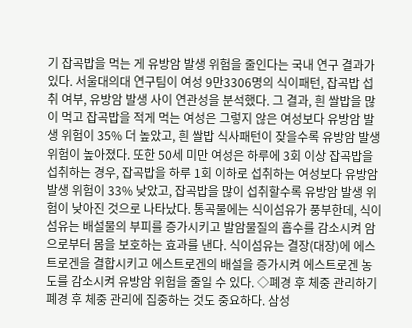기 잡곡밥을 먹는 게 유방암 발생 위험을 줄인다는 국내 연구 결과가 있다. 서울대의대 연구팀이 여성 9만3306명의 식이패턴, 잡곡밥 섭취 여부, 유방암 발생 사이 연관성을 분석했다. 그 결과, 흰 쌀밥을 많이 먹고 잡곡밥을 적게 먹는 여성은 그렇지 않은 여성보다 유방암 발생 위험이 35% 더 높았고, 흰 쌀밥 식사패턴이 잦을수록 유방암 발생 위험이 높아졌다. 또한 50세 미만 여성은 하루에 3회 이상 잡곡밥을 섭취하는 경우, 잡곡밥을 하루 1회 이하로 섭취하는 여성보다 유방암 발생 위험이 33% 낮았고, 잡곡밥을 많이 섭취할수록 유방암 발생 위험이 낮아진 것으로 나타났다. 통곡물에는 식이섬유가 풍부한데, 식이섬유는 배설물의 부피를 증가시키고 발암물질의 흡수를 감소시켜 암으로부터 몸을 보호하는 효과를 낸다. 식이섬유는 결장(대장)에 에스트로겐을 결합시키고 에스트로겐의 배설을 증가시켜 에스트로겐 농도를 감소시켜 유방암 위험을 줄일 수 있다. ◇폐경 후 체중 관리하기폐경 후 체중 관리에 집중하는 것도 중요하다. 삼성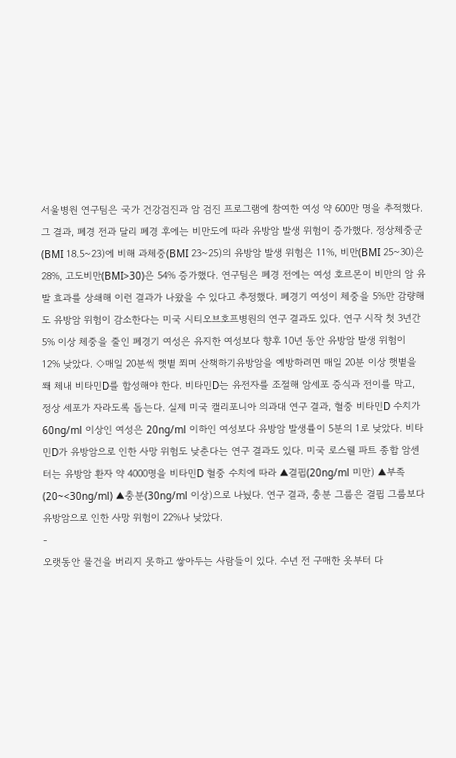서울병원 연구팀은 국가 건강검진과 암 검진 프로그램에 참여한 여성 약 600만 명을 추적했다. 그 결과, 폐경 전과 달리 폐경 후에는 비만도에 따라 유방암 발생 위험이 증가했다. 정상체중군(BMI 18.5~23)에 비해 과체중(BMI 23~25)의 유방암 발생 위험은 11%, 비만(BMI 25~30)은 28%, 고도비만(BMI>30)은 54% 증가했다. 연구팀은 폐경 전에는 여성 호르몬이 비만의 암 유발 효과를 상쇄해 이런 결과가 나왔을 수 있다고 추정했다. 폐경기 여성이 체중을 5%만 감량해도 유방암 위험이 감소한다는 미국 시티오브호프병원의 연구 결과도 있다. 연구 시작 첫 3년간 5% 이상 체중을 줄인 폐경기 여성은 유지한 여성보다 향후 10년 동안 유방암 발생 위험이 12% 낮았다. ◇매일 20분씩 햇볕 쬐며 산책하기유방암을 예방하려면 매일 20분 이상 햇볕을 쫴 체내 비타민D를 합성해야 한다. 비타민D는 유전자를 조절해 암세포 증식과 전이를 막고, 정상 세포가 자라도록 돕는다. 실제 미국 캘리포니아 의과대 연구 결과, 혈중 비타민D 수치가 60ng/ml 이상인 여성은 20ng/ml 이하인 여성보다 유방암 발생률이 5분의 1로 낮았다. 비타민D가 유방암으로 인한 사망 위험도 낮춘다는 연구 결과도 있다. 미국 로스웰 파트 종합 암센터는 유방암 환자 약 4000명을 비타민D 혈중 수치에 따라 ▲결핍(20ng/ml 미만) ▲부족(20~<30ng/ml) ▲충분(30ng/ml 이상)으로 나눴다. 연구 결과, 충분 그룹은 결핍 그룹보다 유방암으로 인한 사망 위험이 22%나 낮았다.
-
오랫동안 물건을 버리지 못하고 쌓아두는 사람들이 있다. 수년 전 구매한 옷부터 다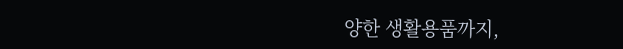양한 생활용품까지,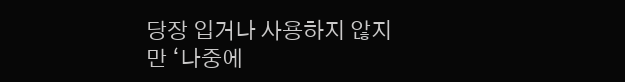당장 입거나 사용하지 않지만 ‘나중에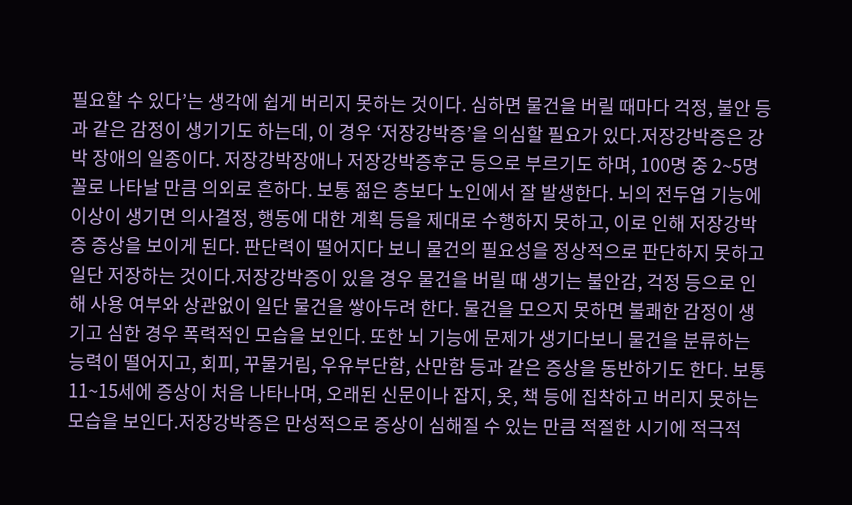필요할 수 있다’는 생각에 쉽게 버리지 못하는 것이다. 심하면 물건을 버릴 때마다 걱정, 불안 등과 같은 감정이 생기기도 하는데, 이 경우 ‘저장강박증’을 의심할 필요가 있다.저장강박증은 강박 장애의 일종이다. 저장강박장애나 저장강박증후군 등으로 부르기도 하며, 100명 중 2~5명꼴로 나타날 만큼 의외로 흔하다. 보통 젊은 층보다 노인에서 잘 발생한다. 뇌의 전두엽 기능에 이상이 생기면 의사결정, 행동에 대한 계획 등을 제대로 수행하지 못하고, 이로 인해 저장강박증 증상을 보이게 된다. 판단력이 떨어지다 보니 물건의 필요성을 정상적으로 판단하지 못하고 일단 저장하는 것이다.저장강박증이 있을 경우 물건을 버릴 때 생기는 불안감, 걱정 등으로 인해 사용 여부와 상관없이 일단 물건을 쌓아두려 한다. 물건을 모으지 못하면 불쾌한 감정이 생기고 심한 경우 폭력적인 모습을 보인다. 또한 뇌 기능에 문제가 생기다보니 물건을 분류하는 능력이 떨어지고, 회피, 꾸물거림, 우유부단함, 산만함 등과 같은 증상을 동반하기도 한다. 보통 11~15세에 증상이 처음 나타나며, 오래된 신문이나 잡지, 옷, 책 등에 집착하고 버리지 못하는 모습을 보인다.저장강박증은 만성적으로 증상이 심해질 수 있는 만큼 적절한 시기에 적극적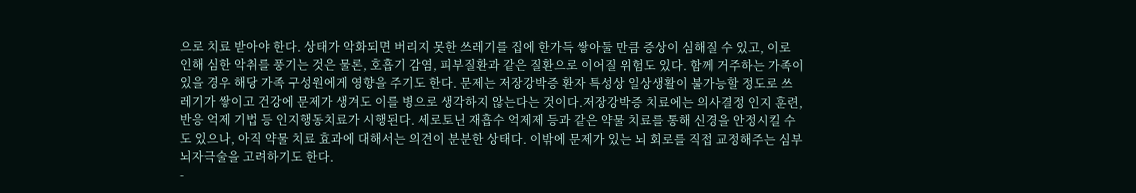으로 치료 받아야 한다. 상태가 악화되면 버리지 못한 쓰레기를 집에 한가득 쌓아둘 만큼 증상이 심해질 수 있고, 이로 인해 심한 악취를 풍기는 것은 물론, 호흡기 감염, 피부질환과 같은 질환으로 이어질 위험도 있다. 함께 거주하는 가족이 있을 경우 해당 가족 구성원에게 영향을 주기도 한다. 문제는 저장강박증 환자 특성상 일상생활이 불가능할 정도로 쓰레기가 쌓이고 건강에 문제가 생겨도 이를 병으로 생각하지 않는다는 것이다.저장강박증 치료에는 의사결정 인지 훈련, 반응 억제 기법 등 인지행동치료가 시행된다. 세로토닌 재흡수 억제제 등과 같은 약물 치료를 통해 신경을 안정시킬 수도 있으나, 아직 약물 치료 효과에 대해서는 의견이 분분한 상태다. 이밖에 문제가 있는 뇌 회로를 직접 교정해주는 심부뇌자극술을 고려하기도 한다.
-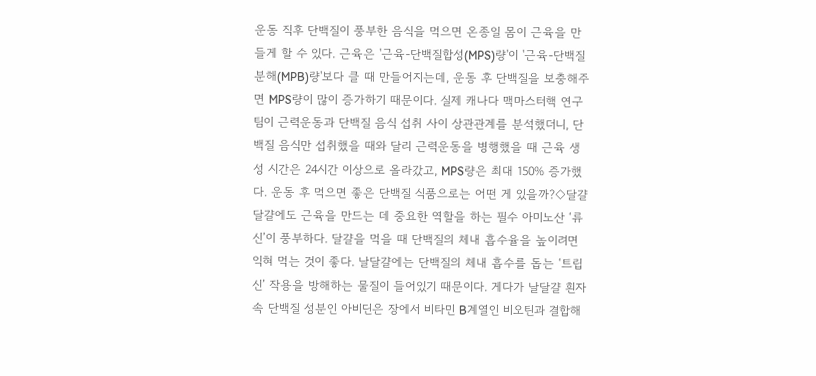운동 직후 단백질이 풍부한 음식을 먹으면 온종일 몸이 근육을 만들게 할 수 있다. 근육은 '근육-단백질합성(MPS)량'이 '근육-단백질분해(MPB)량'보다 클 때 만들어지는데, 운동 후 단백질을 보충해주면 MPS량이 많이 증가하기 때문이다. 실제 캐나다 맥마스터핵 연구팀이 근력운동과 단백질 음식 섭취 사이 상관관계를 분석했더니, 단백질 음식만 섭취했을 때와 달리 근력운동을 병행했을 때 근육 생성 시간은 24시간 이상으로 올라갔고, MPS량은 최대 150% 증가했다. 운동 후 먹으면 좋은 단백질 식품으로는 어떤 게 있을까?◇달걀달걀에도 근육을 만드는 데 중요한 역할을 하는 필수 아미노산 ‘류신’이 풍부하다. 달걀을 먹을 때 단백질의 체내 흡수율을 높이려면 익혀 먹는 것이 좋다. 날달걀에는 단백질의 체내 흡수를 돕는 ‘트립신’ 작용을 방해하는 물질이 들어있기 때문이다. 게다가 날달걀 흰자 속 단백질 성분인 아비딘은 장에서 비타민 B계열인 비오틴과 결합해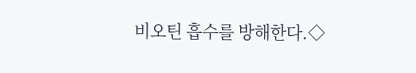비오틴 흡수를 방해한다.◇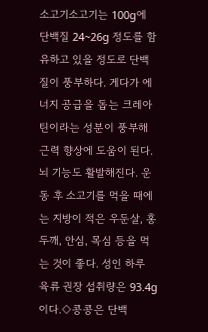소고기소고기는 100g에 단백질 24~26g 정도를 함유하고 있을 정도로 단백질이 풍부하다. 게다가 에너지 공급을 돕는 크레아틴이라는 성분이 풍부해 근력 향상에 도움이 된다. 뇌 기능도 활발해진다. 운동 후 소고기를 먹을 때에는 지방이 적은 우둔살, 홍두깨, 안심, 목심 등을 먹는 것이 좋다. 성인 하루 육류 권장 섭취량은 93.4g이다.◇콩콩은 단백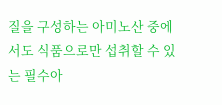질을 구성하는 아미노산 중에서도 식품으로만 섭취할 수 있는 필수아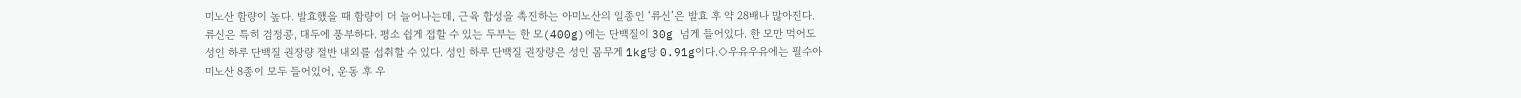미노산 함량이 높다. 발효했을 때 함량이 더 늘어나는데, 근육 합성을 촉진하는 아미노산의 일종인 ‘류신’은 발효 후 약 28배나 많아진다. 류신은 특히 검정콩, 대두에 풍부하다. 평소 쉽게 접할 수 있는 두부는 한 모(400g)에는 단백질이 30g 넘게 들어있다. 한 모만 먹어도 성인 하루 단백질 권장량 절반 내외를 섭취할 수 있다. 성인 하루 단백질 권장량은 성인 몸무게 1kg당 0.91g이다.◇우유우유에는 필수아미노산 8종이 모두 들어있어, 운동 후 우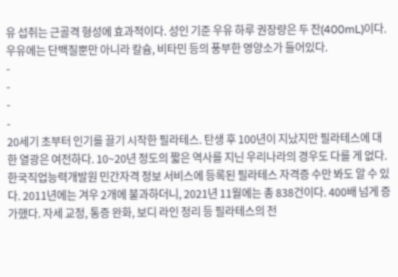유 섭취는 근골격 형성에 효과적이다. 성인 기준 우유 하루 권장량은 두 잔(400mL)이다. 우유에는 단백질뿐만 아니라 칼슘, 비타민 등의 풍부한 영양소가 들어있다.
-
-
-
-
20세기 초부터 인기를 끌기 시작한 필라테스. 탄생 후 100년이 지났지만 필라테스에 대한 열광은 여전하다. 10~20년 정도의 짧은 역사를 지닌 우리나라의 경우도 다를 게 없다. 한국직업능력개발원 민간자격 정보 서비스에 등록된 필라테스 자격증 수만 봐도 알 수 있다. 2011년에는 겨우 2개에 불과하더니, 2021년 11월에는 총 838건이다. 400배 넘게 증가했다. 자세 교정, 통증 완화, 보디 라인 정리 등 필라테스의 전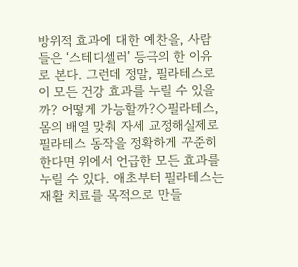방위적 효과에 대한 예찬을, 사람들은 ‘스테디셀러’ 등극의 한 이유로 본다. 그런데 정말, 필라테스로 이 모든 건강 효과를 누릴 수 있을까? 어떻게 가능할까?◇필라테스, 몸의 배열 맞춰 자세 교정해실제로 필라테스 동작을 정확하게 꾸준히 한다면 위에서 언급한 모든 효과를 누릴 수 있다. 애초부터 필라테스는 재활 치료를 목적으로 만들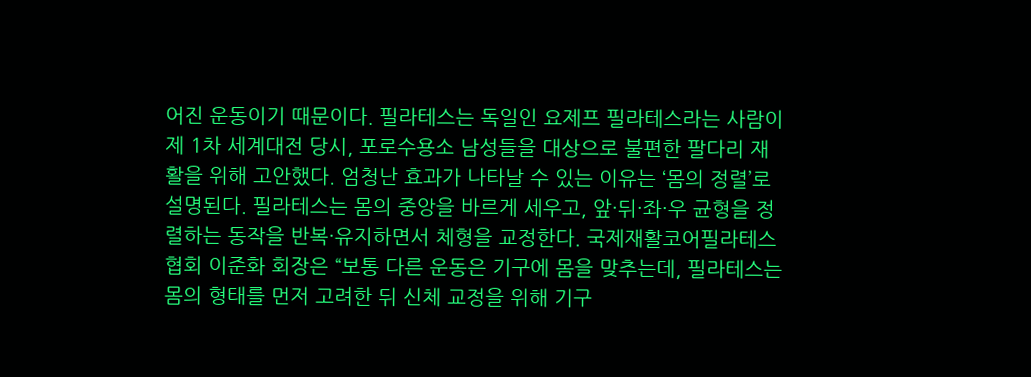어진 운동이기 때문이다. 필라테스는 독일인 요제프 필라테스라는 사람이 제 1차 세계대전 당시, 포로수용소 남성들을 대상으로 불편한 팔다리 재활을 위해 고안했다. 엄청난 효과가 나타날 수 있는 이유는 ‘몸의 정렬’로 설명된다. 필라테스는 몸의 중앙을 바르게 세우고, 앞·뒤·좌·우 균형을 정렬하는 동작을 반복·유지하면서 체형을 교정한다. 국제재활코어필라테스협회 이준화 회장은 “보통 다른 운동은 기구에 몸을 맞추는데, 필라테스는 몸의 형태를 먼저 고려한 뒤 신체 교정을 위해 기구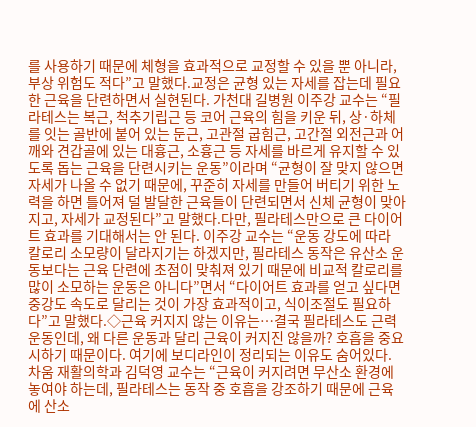를 사용하기 때문에 체형을 효과적으로 교정할 수 있을 뿐 아니라, 부상 위험도 적다”고 말했다.교정은 균형 있는 자세를 잡는데 필요한 근육을 단련하면서 실현된다. 가천대 길병원 이주강 교수는 “필라테스는 복근, 척추기립근 등 코어 근육의 힘을 키운 뒤, 상·하체를 잇는 골반에 붙어 있는 둔근, 고관절 굽힘근, 고간절 외전근과 어깨와 견갑골에 있는 대흉근, 소흉근 등 자세를 바르게 유지할 수 있도록 돕는 근육을 단련시키는 운동”이라며 “균형이 잘 맞지 않으면 자세가 나올 수 없기 때문에, 꾸준히 자세를 만들어 버티기 위한 노력을 하면 틀어져 덜 발달한 근육들이 단련되면서 신체 균형이 맞아지고, 자세가 교정된다”고 말했다.다만, 필라테스만으로 큰 다이어트 효과를 기대해서는 안 된다. 이주강 교수는 “운동 강도에 따라 칼로리 소모량이 달라지기는 하겠지만, 필라테스 동작은 유산소 운동보다는 근육 단련에 초점이 맞춰져 있기 때문에 비교적 칼로리를 많이 소모하는 운동은 아니다”면서 “다이어트 효과를 얻고 싶다면 중강도 속도로 달리는 것이 가장 효과적이고, 식이조절도 필요하다”고 말했다.◇근육 커지지 않는 이유는…결국 필라테스도 근력 운동인데, 왜 다른 운동과 달리 근육이 커지진 않을까? 호흡을 중요시하기 때문이다. 여기에 보디라인이 정리되는 이유도 숨어있다. 차움 재활의학과 김덕영 교수는 “근육이 커지려면 무산소 환경에 놓여야 하는데, 필라테스는 동작 중 호흡을 강조하기 때문에 근육에 산소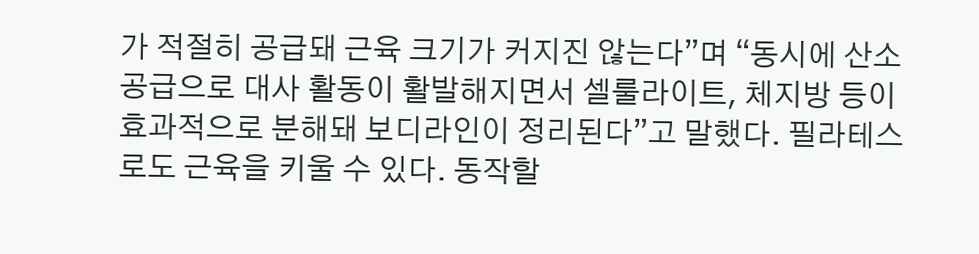가 적절히 공급돼 근육 크기가 커지진 않는다”며 “동시에 산소 공급으로 대사 활동이 활발해지면서 셀룰라이트, 체지방 등이 효과적으로 분해돼 보디라인이 정리된다”고 말했다. 필라테스로도 근육을 키울 수 있다. 동작할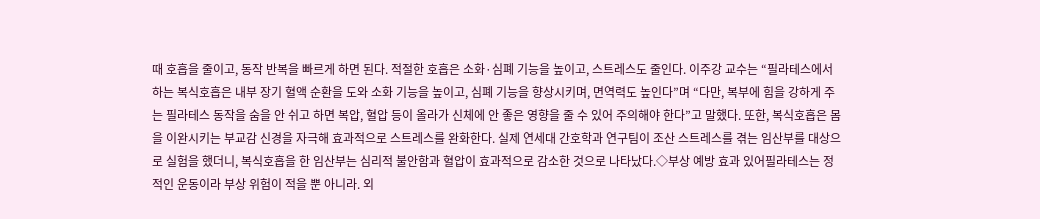때 호흡을 줄이고, 동작 반복을 빠르게 하면 된다. 적절한 호흡은 소화·심폐 기능을 높이고, 스트레스도 줄인다. 이주강 교수는 “필라테스에서 하는 복식호흡은 내부 장기 혈액 순환을 도와 소화 기능을 높이고, 심폐 기능을 향상시키며, 면역력도 높인다”며 “다만, 복부에 힘을 강하게 주는 필라테스 동작을 숨을 안 쉬고 하면 복압, 혈압 등이 올라가 신체에 안 좋은 영향을 줄 수 있어 주의해야 한다”고 말했다. 또한, 복식호흡은 몸을 이완시키는 부교감 신경을 자극해 효과적으로 스트레스를 완화한다. 실제 연세대 간호학과 연구팀이 조산 스트레스를 겪는 임산부를 대상으로 실험을 했더니, 복식호흡을 한 임산부는 심리적 불안함과 혈압이 효과적으로 감소한 것으로 나타났다.◇부상 예방 효과 있어필라테스는 정적인 운동이라 부상 위험이 적을 뿐 아니라. 외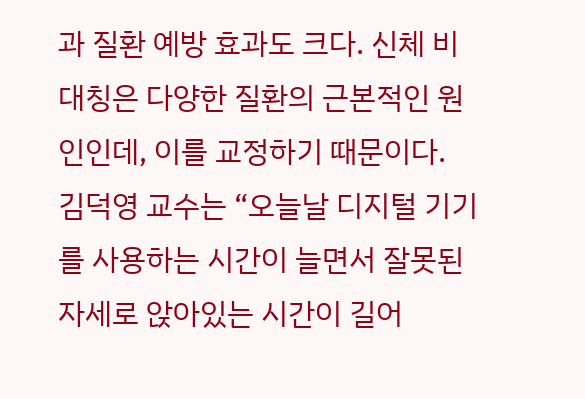과 질환 예방 효과도 크다. 신체 비대칭은 다양한 질환의 근본적인 원인인데, 이를 교정하기 때문이다. 김덕영 교수는 “오늘날 디지털 기기를 사용하는 시간이 늘면서 잘못된 자세로 앉아있는 시간이 길어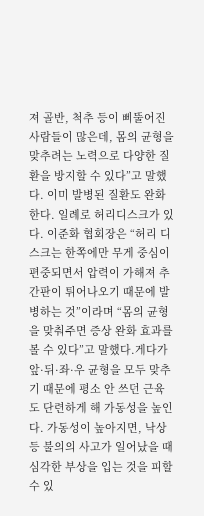져 골반, 척추 등이 삐뚤어진 사람들이 많은데, 몸의 균형을 맞추려는 노력으로 다양한 질환을 방지할 수 있다”고 말했다. 이미 발병된 질환도 완화한다. 일례로 허리디스크가 있다. 이준화 협회장은 “허리 디스크는 한쪽에만 무게 중심이 편중되면서 압력이 가해져 추간판이 튀어나오기 때문에 발병하는 것”이라며 “몸의 균형을 맞춰주면 증상 완화 효과를 볼 수 있다”고 말했다.게다가 앞·뒤·좌·우 균형을 모두 맞추기 때문에 평소 안 쓰던 근육도 단련하게 해 가동성을 높인다. 가동성이 높아지면, 낙상 등 불의의 사고가 일어났을 때 심각한 부상을 입는 것을 피할 수 있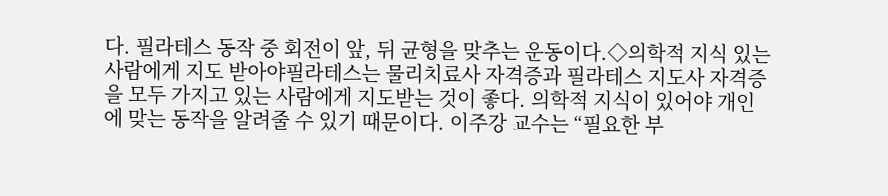다. 필라테스 동작 중 회전이 앞, 뒤 균형을 맞추는 운동이다.◇의학적 지식 있는 사람에게 지도 받아야필라테스는 물리치료사 자격증과 필라테스 지도사 자격증을 모두 가지고 있는 사람에게 지도받는 것이 좋다. 의학적 지식이 있어야 개인에 맞는 동작을 알려줄 수 있기 때문이다. 이주강 교수는 “필요한 부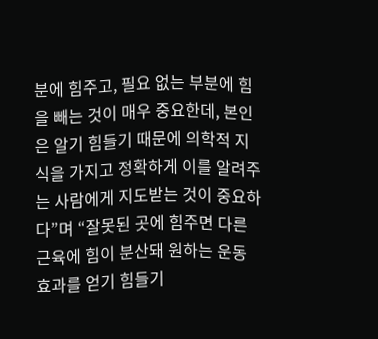분에 힘주고, 필요 없는 부분에 힘을 빼는 것이 매우 중요한데, 본인은 알기 힘들기 때문에 의학적 지식을 가지고 정확하게 이를 알려주는 사람에게 지도받는 것이 중요하다”며 “잘못된 곳에 힘주면 다른 근육에 힘이 분산돼 원하는 운동 효과를 얻기 힘들기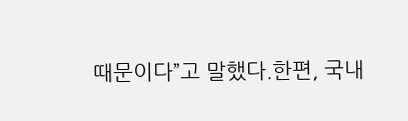때문이다”고 말했다.한편, 국내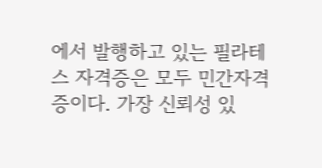에서 발행하고 있는 필라테스 자격증은 모두 민간자격증이다. 가장 신뢰성 있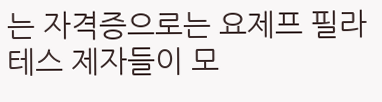는 자격증으로는 요제프 필라테스 제자들이 모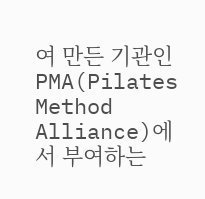여 만든 기관인 PMA(Pilates Method Alliance)에서 부여하는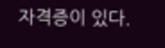자격증이 있다.